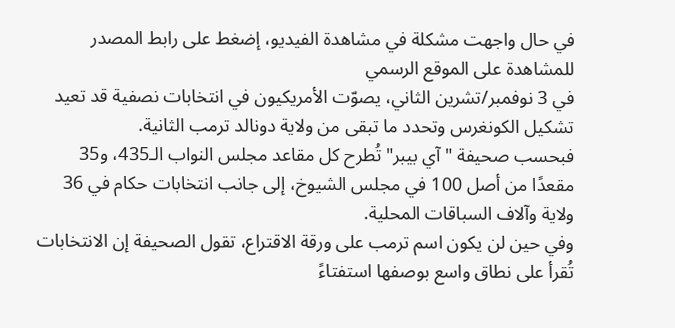في حال واجهت مشكلة في مشاهدة الفيديو، إضغط على رابط المصدر للمشاهدة على الموقع الرسمي
في 3 نوفمبر/تشرين الثاني، يصوّت الأمريكيون في انتخابات نصفية قد تعيد تشكيل الكونغرس وتحدد ما تبقى من ولاية دونالد ترمب الثانية.
فبحسب صحيفة "آي بيبر" تُطرح كل مقاعد مجلس النواب الـ435، و35 مقعدًا من أصل 100 في مجلس الشيوخ، إلى جانب انتخابات حكام في 36 ولاية وآلاف السباقات المحلية.
وفي حين لن يكون اسم ترمب على ورقة الاقتراع، تقول الصحيفة إن الانتخابات تُقرأ على نطاق واسع بوصفها استفتاءً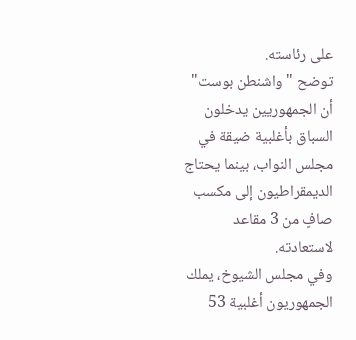على رئاسته.
توضح " واشنطن بوست" أن الجمهوريين يدخلون السباق بأغلبية ضيقة في مجلس النواب، بينما يحتاج الديمقراطيون إلى مكسب صافٍ من 3 مقاعد لاستعادته.
وفي مجلس الشيوخ، يملك الجمهوريون أغلبية 53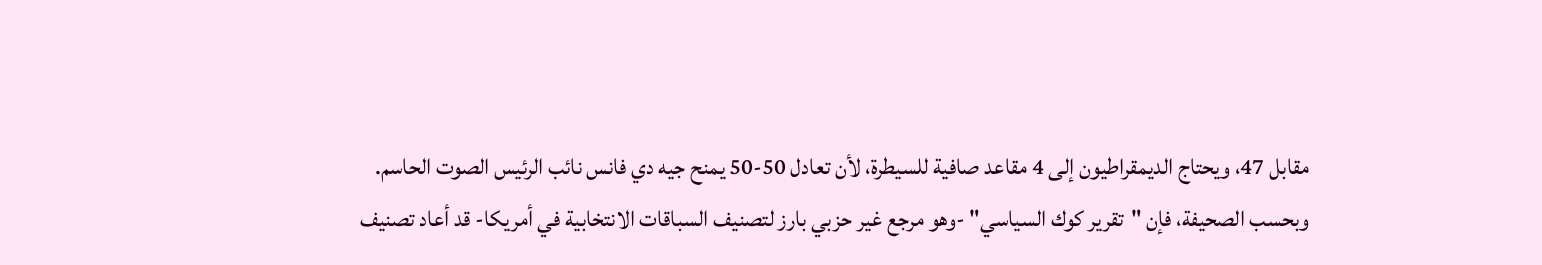مقابل 47، ويحتاج الديمقراطيون إلى 4 مقاعد صافية للسيطرة، لأن تعادل 50-50 يمنح جيه دي فانس نائب الرئيس الصوت الحاسم.
وبحسب الصحيفة، فإن "تقرير كوك السياسي" -وهو مرجع غير حزبي بارز لتصنيف السباقات الانتخابية في أمريكا- قد أعاد تصنيف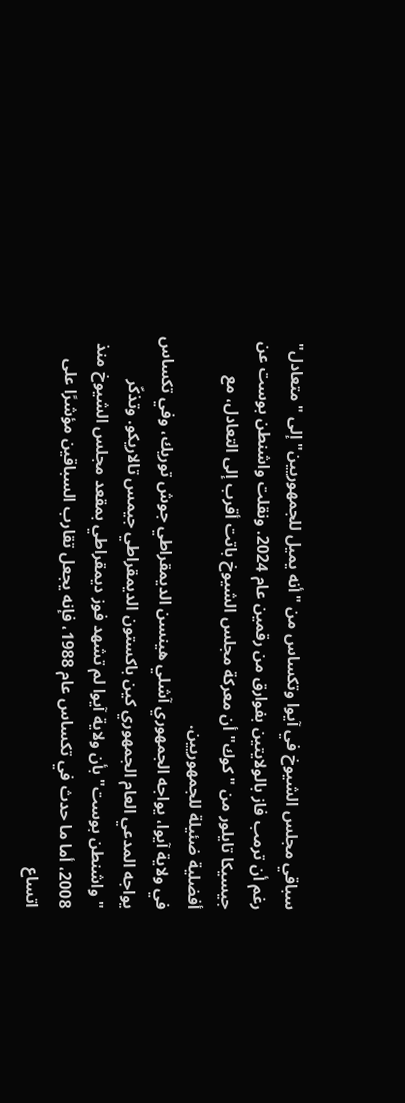سباقي مجلس الشيوخ في آيوا وتكساس من "أنه يميل للجمهوريين" إلى "متعادل" رغم أن ترمب فاز بالولايتين بفوارق من رقمين عام 2024. ونقلت واشنطن بوست عن جيسيكا تايلور من "كوك" أن معركة مجلس الشيوخ باتت أقرب إلى التعادل، مع أفضلية ضئيلة للجمهوريين.
في ولاية آيوا، يواجه الجمهوري آشلي هينسن الديمقراطي جوش توريك، وفي تكساس يواجه المدعي العام الجمهوري كين باكستون الديمقراطي جيمس تالاريكو. وتذكّر "واشنطن بوست" بأن ولاية آيوا لم تشهد فوز ديمقراطي بمقعد مجلس الشيوخ منذ 2008، أما ما حدث في تكساس عام 1988، فإنه يجعل تقارب السباقين مؤشرًا على اتساع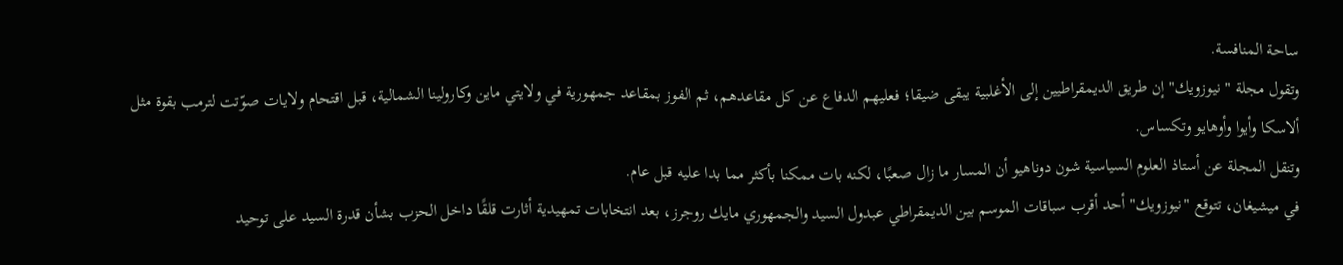ساحة المنافسة.
وتقول مجلة " نيوزويك" إن طريق الديمقراطيين إلى الأغلبية يبقى ضيقا؛ فعليهم الدفاع عن كل مقاعدهم، ثم الفوز بمقاعد جمهورية في ولايتي ماين وكارولينا الشمالية، قبل اقتحام ولايات صوّتت لترمب بقوة مثل ألاسكا وأيوا وأوهايو وتكساس.
وتنقل المجلة عن أستاذ العلوم السياسية شون دوناهيو أن المسار ما زال صعبًا، لكنه بات ممكنا بأكثر مما بدا عليه قبل عام.
في ميشيغان، تتوقع "نيوزويك" أحد أقرب سباقات الموسم بين الديمقراطي عبدول السيد والجمهوري مايك روجرز، بعد انتخابات تمهيدية أثارت قلقًا داخل الحزب بشأن قدرة السيد على توحيد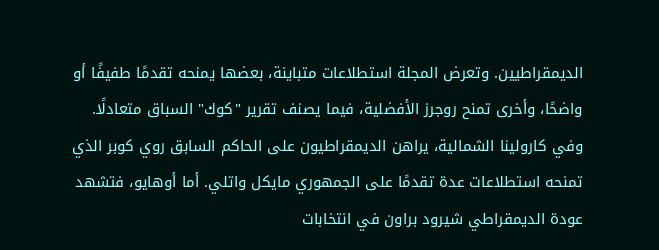الديمقراطيين. وتعرض المجلة استطلاعات متباينة، بعضها يمنحه تقدمًا طفيفًا أو واضحًا، وأخرى تمنح روجرز الأفضلية، فيما يصنف تقرير "كوك" السباق متعادلًا.
وفي كارولينا الشمالية، يراهن الديمقراطيون على الحاكم السابق روي كوبر الذي تمنحه استطلاعات عدة تقدمًا على الجمهوري مايكل واتلي. أما أوهايو، فتشهد عودة الديمقراطي شيرود براون في انتخابات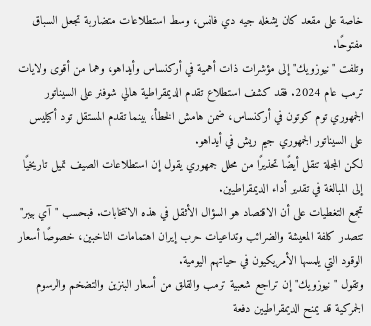خاصة على مقعد كان يشغله جيه دي فانس، وسط استطلاعات متضاربة تجعل السباق مفتوحًا.
وتلفت "نيوزويك" إلى مؤشرات ذات أهمية في أركنساس وأيداهو، وهما من أقوى ولايات ترمب عام 2024. فقد كشف استطلاع تقدم الديمقراطية هالي شوفنر على السيناتور الجمهوري توم كوتون في أركنساس، ضمن هامش الخطأ، بينما تقدم المستقل تود أكيليس على السيناتور الجمهوري جيم ريش في أيداهو.
لكن المجلة تنقل أيضًا تحذيرًا من محلل جمهوري يقول إن استطلاعات الصيف تميل تاريخيًا إلى المبالغة في تقدير أداء الديمقراطيين.
تجمع التغطيات على أن الاقتصاد هو السؤال الأثقل في هذه الانتخابات. فبحسب "آي بيبر" تتصدر كلفة المعيشة والضرائب وتداعيات حرب إيران اهتمامات الناخبين، خصوصًا أسعار الوقود التي يلمسها الأمريكيون في حياتهم اليومية.
وتقول "نيوزويك" إن تراجع شعبية ترمب والقلق من أسعار البنزين والتضخم والرسوم الجمركية قد يمنح الديمقراطيين دفعة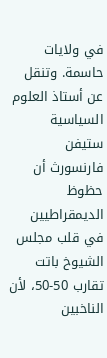في ولايات حاسمة. وتنقل عن أستاذ العلوم السياسية ستيفن فارنسورث أن حظوظ الديمقراطيين في قلب مجلس الشيوخ باتت تقارب 50-50، لأن الناخبين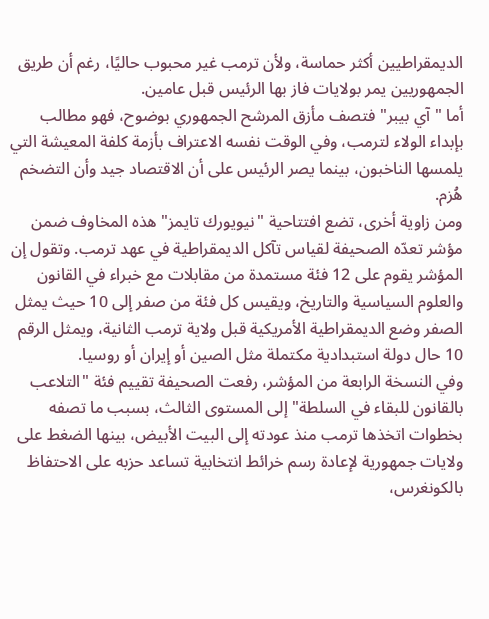الديمقراطيين أكثر حماسة، ولأن ترمب غير محبوب حاليًا، رغم أن طريق الجمهوريين يمر بولايات فاز بها الرئيس قبل عامين.
أما "آي بيبر" فتصف مأزق المرشح الجمهوري بوضوح، فهو مطالب بإبداء الولاء لترمب، وفي الوقت نفسه الاعتراف بأزمة كلفة المعيشة التي يلمسها الناخبون، بينما يصر الرئيس على أن الاقتصاد جيد وأن التضخم هُزم.
ومن زاوية أخرى، تضع افتتاحية "نيويورك تايمز" هذه المخاوف ضمن مؤشر تعدّه الصحيفة لقياس تآكل الديمقراطية في عهد ترمب. وتقول إن المؤشر يقوم على 12 فئة مستمدة من مقابلات مع خبراء في القانون والعلوم السياسية والتاريخ، ويقيس كل فئة من صفر إلى 10 حيث يمثل الصفر وضع الديمقراطية الأمريكية قبل ولاية ترمب الثانية، ويمثل الرقم 10 حال دولة استبدادية مكتملة مثل الصين أو إيران أو روسيا.
وفي النسخة الرابعة من المؤشر، رفعت الصحيفة تقييم فئة "التلاعب بالقانون للبقاء في السلطة" إلى المستوى الثالث، بسبب ما تصفه بخطوات اتخذها ترمب منذ عودته إلى البيت الأبيض، بينها الضغط على ولايات جمهورية لإعادة رسم خرائط انتخابية تساعد حزبه على الاحتفاظ بالكونغرس،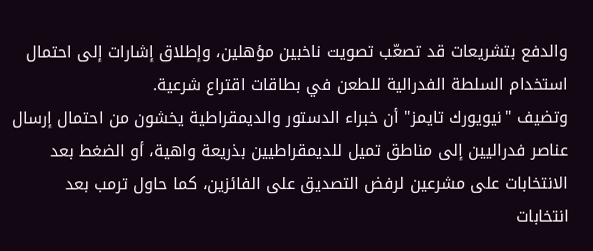والدفع بتشريعات قد تصعّب تصويت ناخبين مؤهلين، وإطلاق إشارات إلى احتمال استخدام السلطة الفدرالية للطعن في بطاقات اقتراع شرعية.
وتضيف "نيويورك تايمز" أن خبراء الدستور والديمقراطية يخشون من احتمال إرسال عناصر فدراليين إلى مناطق تميل للديمقراطيين بذريعة واهية، أو الضغط بعد الانتخابات على مشرعين لرفض التصديق على الفائزين، كما حاول ترمب بعد انتخابات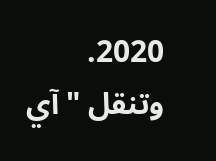2020.
وتنقل "آي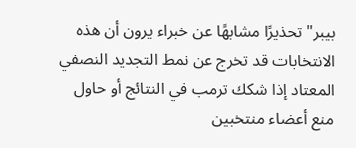بيبر" تحذيرًا مشابهًا عن خبراء يرون أن هذه الانتخابات قد تخرج عن نمط التجديد النصفي المعتاد إذا شكك ترمب في النتائج أو حاول منع أعضاء منتخبين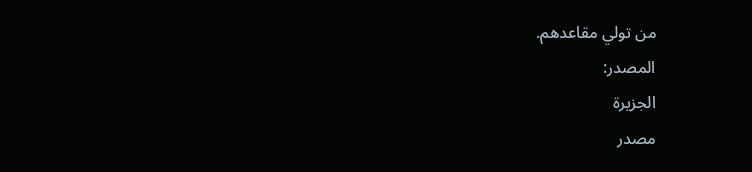من تولي مقاعدهم.
المصدر:
الجزيرة
مصدر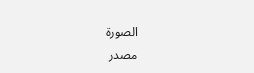الصورة
مصدر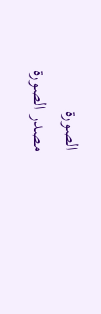الصورة
مصدر الصورة